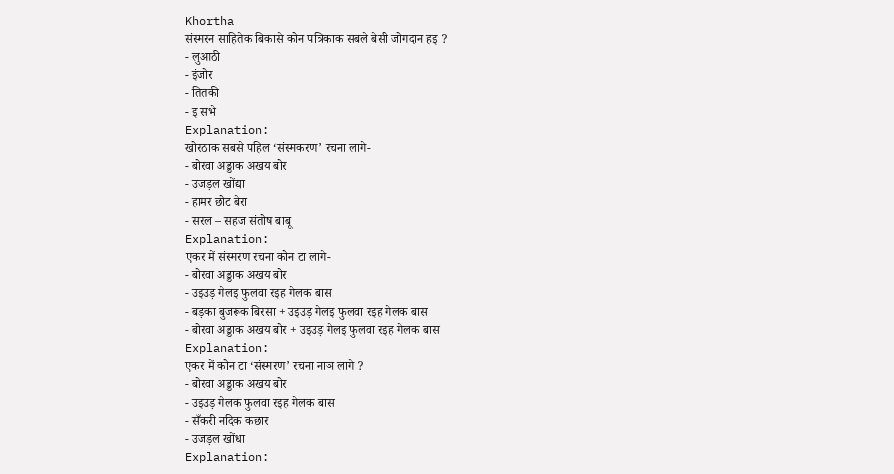Khortha
संस्मरन साहितेक बिकासे कोन पत्रिकाक सबले बेसी जोगदान हइ ?
- लुआठी
- इंजोर
- तितकी
- इ सभे
Explanation:
खोरठाक सबसे पहिल ‘संस्मकरण’ रचना लागे-
- बोरवा अड्डाक अखय बोर
- उजड़ल खोंद्या
- हामर छोट बेरा
- सरल – सहज संतोष बाबू
Explanation:
एकर में संस्मरण रचना कोन टा लागे-
- बोरवा अड्डाक अखय बोर
- उइउड़ गेलइ फुलवा रइह गेलक बास
- बड़का बुजरूक बिरसा + उइउड़ गेलइ फुलवा रइह गेलक बास
- बोरवा अड्डाक अखय बोर + उइउड़ गेलइ फुलवा रइह गेलक बास
Explanation:
एकर में कोन टा ‘संस्मरण’ रचना नाञ लागे ?
- बोरवा अड्डाक अखय बोर
- उइउड़ गेलक फुलवा रइह गेलक बास
- सँकरी नदिक कछार
- उजड़ल खोंधा
Explanation: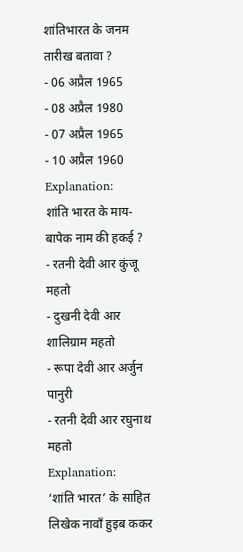शांतिभारत के जनम तारीख बतावा ?
- 06 अप्रैल 1965
- 08 अप्रैल 1980
- 07 अप्रैल 1965
- 10 अप्रैल 1960
Explanation:
शांति भारत के माय-बापेक नाम की हकई ?
- रतनी देवी आर कुंजू महतो
- दुखनी देवी आर शालिग्राम महतो
- रूपा देवी आर अर्जुन पानुरी
- रतनी देवी आर रघुनाथ महतो
Explanation:
‘शांति भारत’ के साहित लिखेक नावाँ हुइब ककर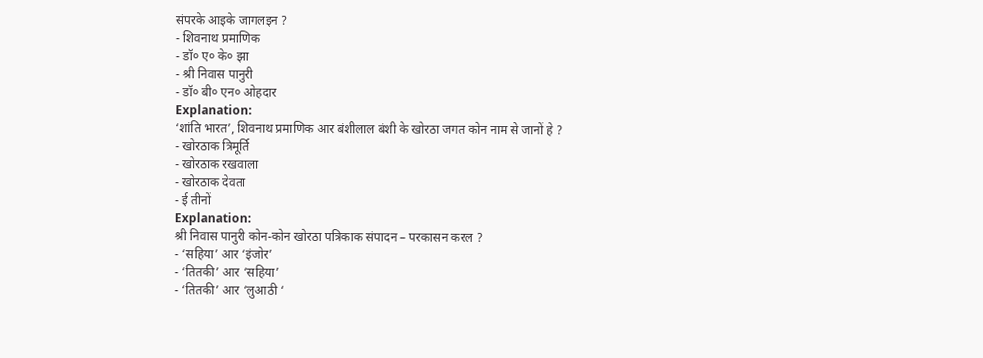संपरके आइके जागलइन ?
- शिवनाथ प्रमाणिक
- डॉ० ए० के० झा
- श्री निवास पानुरी
- डॉ० बी० एन० ओहदार
Explanation:
‘शांति भारत’, शिवनाथ प्रमाणिक आर बंशीलाल बंशी के खोरठा जगत कोन नाम से जानों हे ?
- खोरठाक त्रिमूर्ति
- खोरठाक रखवाला
- खोरठाक देवता
- ई तीनों
Explanation:
श्री निवास पानुरी कोन-कोन खोरठा पत्रिकाक संपादन – परकासन करल ?
- ‘सहिया’ आर ‘इंजोर’
- ‘तितकी’ आर ‘सहिया’
- ‘तितकी’ आर ‘लुआठी ‘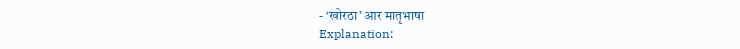- ‘खोरठा’ आर मातृभाषा
Explanation: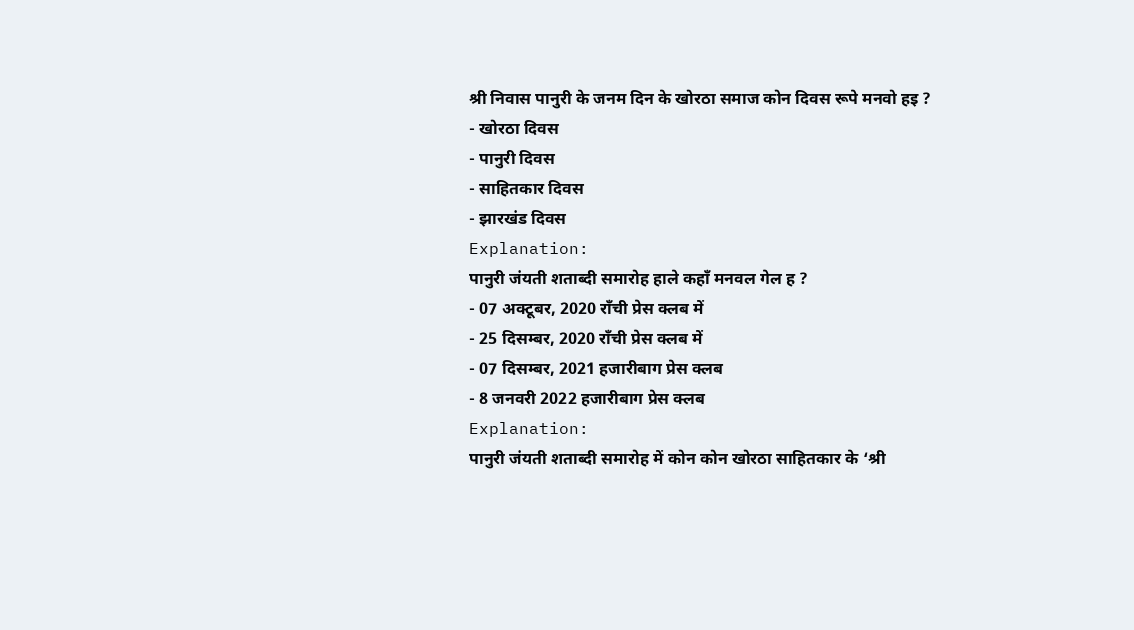श्री निवास पानुरी के जनम दिन के खोरठा समाज कोन दिवस रूपे मनवो हइ ?
- खोरठा दिवस
- पानुरी दिवस
- साहितकार दिवस
- झारखंड दिवस
Explanation:
पानुरी जंयती शताब्दी समारोह हाले कहाँ मनवल गेल ह ?
- 07 अक्टूबर, 2020 राँची प्रेस क्लब में
- 25 दिसम्बर, 2020 राँची प्रेस क्लब में
- 07 दिसम्बर, 2021 हजारीबाग प्रेस क्लब
- 8 जनवरी 2022 हजारीबाग प्रेस क्लब
Explanation:
पानुरी जंयती शताब्दी समारोह में कोन कोन खोरठा साहितकार के ‘श्री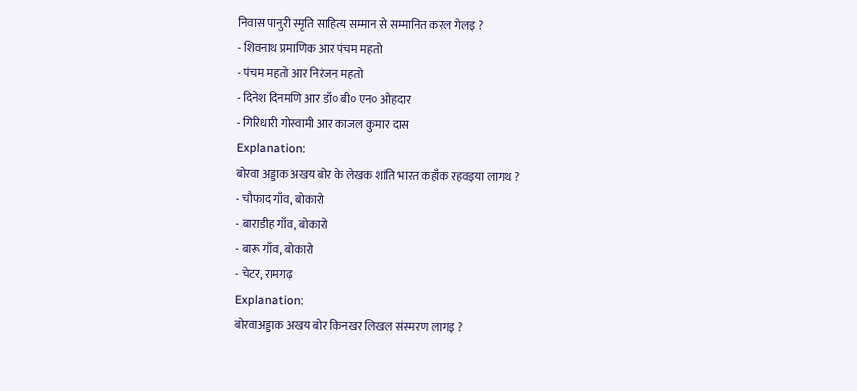निवास पानुरी स्मृति साहित्य सम्मान से सम्मानित करल गेलइ ?
- शिवनाथ प्रमाणिक आर पंचम महतो
- पंचम महतो आर निरंजन महतो
- दिनेश दिनमणि आर डॉ० बी० एन० ओहदार
- गिरिधारी गोस्वामी आर काजल कुमार दास
Explanation:
बोरवा अड्डाक अखय बोर के लेखक शांति भारत कहाँक रहवइया लागथ ?
- चौफाद गाँव, बोकारो
- बाराडीह गाँव, बोकारो
- बारू गाँव, बोकारो
- चेटर, रामगढ़
Explanation:
बोरवाअड्डाक अखय बोर किनखर लिखल संस्मरण लागइ ?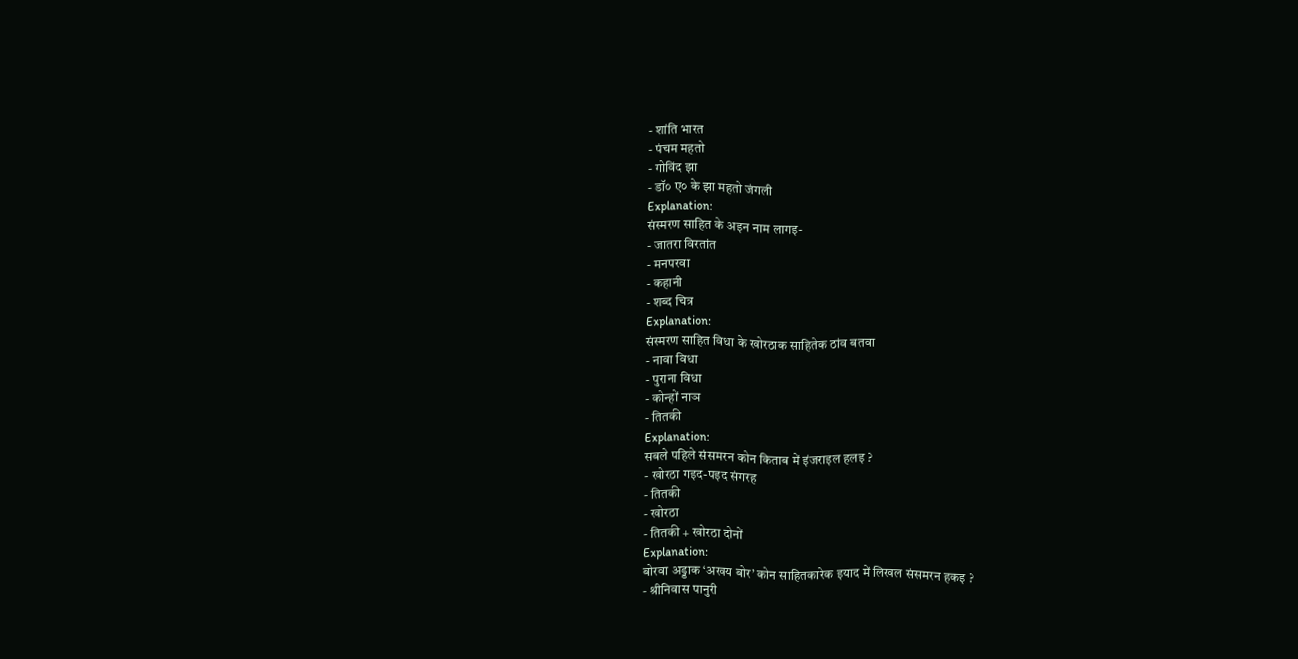- शांति भारत
- पंचम महतो
- गोविंद झा
- डॉ० ए० के झा महतो जंगली
Explanation:
संस्मरण साहित के अइन नाम लागइ-
- जातरा विरतांत
- मनपरवा
- कहानी
- शब्द चित्र
Explanation:
संस्मरण साहित विधा के खोरठाक साहितेक ठांव बतवा
- नावा विधा
- पुराना विधा
- कोन्हों नाञ
- तितकी
Explanation:
सबले पहिले संसमरन कोन किताब में इंजराइल हलइ ?
- खोरठा गइद-पइद संगरह
- तितकी
- खोरठा
- तितकी + खोरठा दोनों
Explanation:
बोरवा अड्डाक ‘अखय बोर’ कोन साहितकारेक इयाद में लिखल संसमरन हकइ ?
- श्रीनिवास पानुरी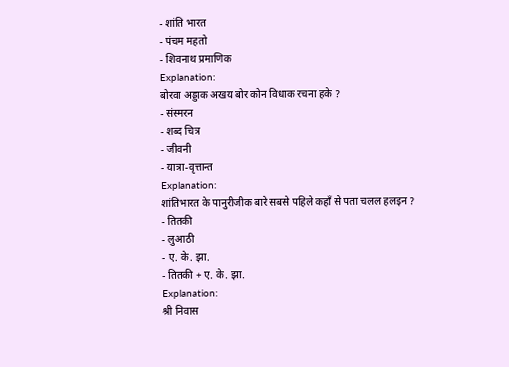- शांति भारत
- पंचम महतो
- शिवनाथ प्रमाणिक
Explanation:
बोरवा अड्डाक अखय बोर कोन विधाक रचना हके ?
- संस्मरन
- शब्द चित्र
- जीवनी
- यात्रा-वृत्तान्त
Explanation:
शांतिभारत के पानुरीजीक बारे सबसे पहिले कहाँ से पता चलल हलइन ?
- तितकी
- लुआठी
- ए. के. झा.
- तितकी + ए. के. झा.
Explanation:
श्री निवास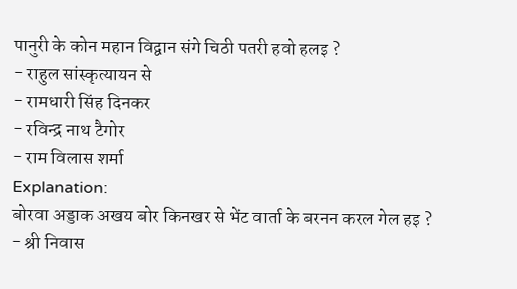पानुरी के कोन महान विद्वान संगे चिठी पतरी हवो हलइ ?
- राहुल सांस्कृत्यायन से
- रामधारी सिंह दिनकर
- रविन्द्र नाथ टैगोर
- राम विलास शर्मा
Explanation:
बोरवा अड्डाक अखय बोर किनखर से भेंट वार्ता के बरनन करल गेल हइ ?
- श्री निवास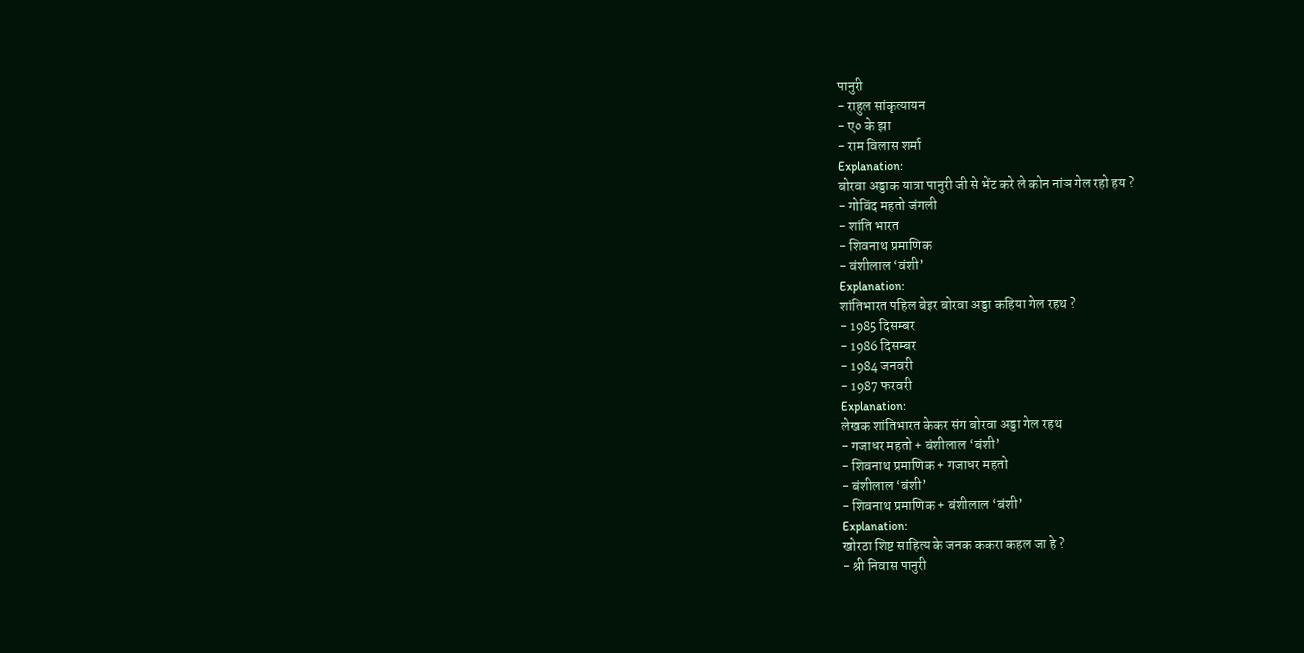पानुरी
- राहुल सांकृत्यायन
- ए० के झा
- राम विलास शर्मा
Explanation:
बोरवा अड्डाक यात्रा पानुरी जी से भेंट करे ले कोन नांञ गेल रहो हय ?
- गोविंद महतो जंगली
- शांति भारत
- शिवनाथ प्रमाणिक
- वंशीलाल ‘वंशी’
Explanation:
शांतिभारत पहिल बेइर बोरवा अड्डा कहिया गेल रहथ ?
- 1985 दिसम्बर
- 1986 दिसम्बर
- 1984 जनवरी
- 1987 फरवरी
Explanation:
लेखक शांतिभारत केकर संग बोरवा अड्डा गेल रहथ
- गजाधर महतो + बंशीलाल ‘बंशी’
- शिवनाथ प्रमाणिक + गजाधर महतो
- बंशीलाल ‘बंशी’
- शिवनाथ प्रमाणिक + बंशीलाल ‘बंशी’
Explanation:
खोरठा शिष्ट साहित्य के जनक ककरा कहल जा हे ?
- श्री निवास पानुरी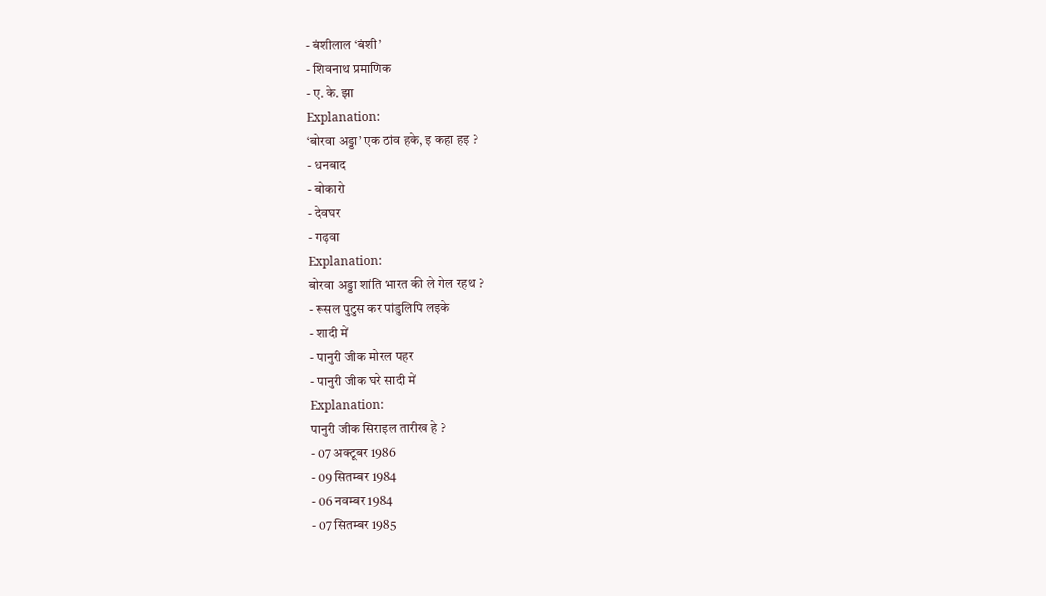- बंशीलाल ‘बंशी’
- शिवनाथ प्रमाणिक
- ए. के. झा
Explanation:
‘बोरवा अड्डा’ एक ठांव हके, इ कहा हइ ?
- धनबाद
- बोकारो
- देवघर
- गढ़वा
Explanation:
बोरवा अड्डा शांति भारत की ले गेल रहथ ?
- रूसल पुटुस कर पांडुलिपि लइके
- शादी में
- पानुरी जीक मोरल पहर
- पानुरी जीक घरे सादी में
Explanation:
पानुरी जीक सिराइल तारीख हे ?
- 07 अक्टूबर 1986
- 09 सितम्बर 1984
- 06 नवम्बर 1984
- 07 सितम्बर 1985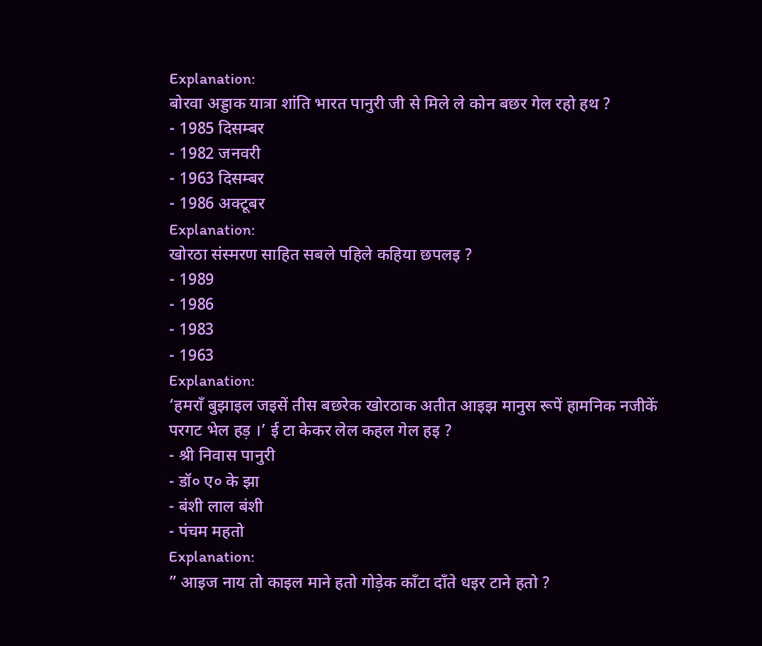Explanation:
बोरवा अड्डाक यात्रा शांति भारत पानुरी जी से मिले ले कोन बछर गेल रहो हथ ?
- 1985 दिसम्बर
- 1982 जनवरी
- 1963 दिसम्बर
- 1986 अक्टूबर
Explanation:
खोरठा संस्मरण साहित सबले पहिले कहिया छपलइ ?
- 1989
- 1986
- 1983
- 1963
Explanation:
‘हमराँ बुझाइल जइसें तीस बछरेक खोरठाक अतीत आइझ मानुस रूपें हामनिक नजीकें परगट भेल हड़ ।’ ई टा केकर लेल कहल गेल हइ ?
- श्री निवास पानुरी
- डॉ० ए० के झा
- बंशी लाल बंशी
- पंचम महतो
Explanation:
” आइज नाय तो काइल माने हतो गोड़ेक काँटा दाँते धइर टाने हतो ?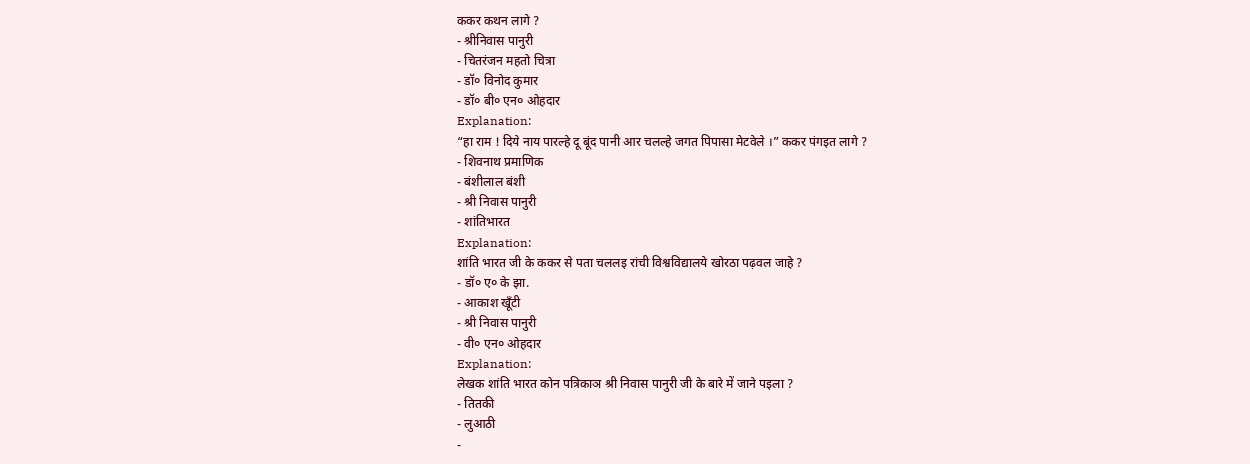ककर कथन लागे ?
- श्रीनिवास पानुरी
- चितरंजन महतो चित्रा
- डॉ० विनोद कुमार
- डॉ० बी० एन० ओहदार
Explanation:
“हा राम ! दिये नाय पारल्हे दू बूंद पानी आर चलल्हे जगत पिपासा मेटवेले ।” ककर पंगइत लागे ?
- शिवनाथ प्रमाणिक
- बंशीलाल बंशी
- श्री निवास पानुरी
- शांतिभारत
Explanation:
शांति भारत जी के ककर से पता चललइ रांची विश्वविद्यालये खोरठा पढ़वल जाहे ?
- डॉ० ए० के झा.
- आकाश खूँटी
- श्री निवास पानुरी
- वी० एन० ओहदार
Explanation:
लेखक शांति भारत कोन पत्रिकाञ श्री निवास पानुरी जी के बारे में जाने पइला ?
- तितकी
- लुआठी
-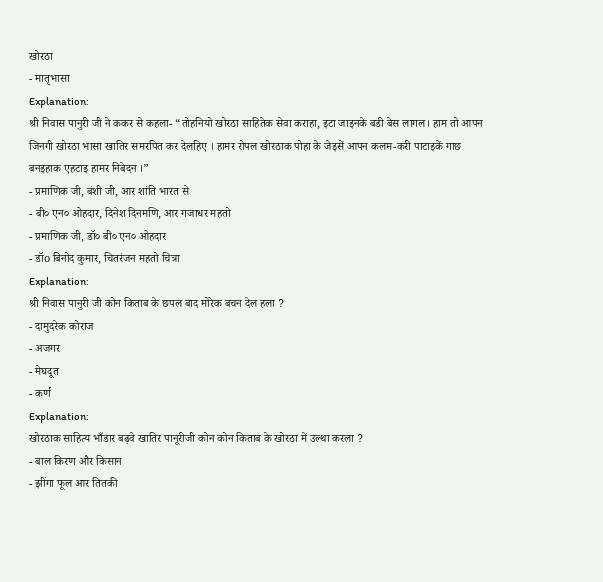खोरठा
- मातृभासा
Explanation:
श्री निवास पानुरी जी ने ककर से कहला- “तोहनियो खोरठा साहितेक सेवा कराहा, इटा जाइनके बडी बेस लागल। हाम तो आपन जिनगी खोरठा भासा खातिर समरपित कर देलहिए । हामर रोपल खोरठाक पोहा के जेइसें आपन कलम-करी पाटाइकें गाछ बनइहाक एहटाइ हामर निबेदन ।”
- प्रमाणिक जी, बंशी जी, आर शांति भारत से
- बी० एन० ओहदार, दिनेश दिनमणि, आर गजाधर महतो
- प्रमाणिक जी, डॉ० बी० एन० ओहदार
- डॉo बिनोद कुमार, चितरंजन महतो चित्रा
Explanation:
श्री निवास पानुरी जी कोन किताब के छपल बाद मोरेक बचन देल हला ?
- दामुदरेक कोराज
- अजगर
- मेघदूत
- कर्ण
Explanation:
खोरठाक साहित्य भाँडार बढ़वे खातिर पानूरीजी कोन कोन किताब के खोरठा में उल्था करला ?
- बाल किरण और किसान
- झींगा फूल आर तितकी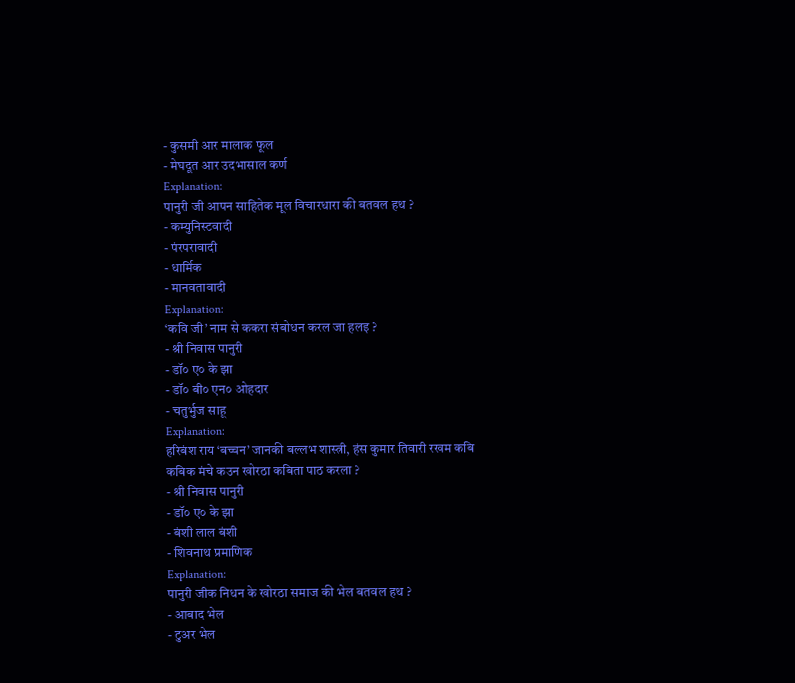- कुसमी आर मालाक फूल
- मेघदूत आर उदभासाल कर्ण
Explanation:
पानुरी जी आपन साहितेक मूल विचारधारा की बतवल हथ ?
- कम्युनिस्टवादी
- पंरपरावादी
- धार्मिक
- मानवतावादी
Explanation:
‘कवि जी’ नाम से ककरा संबोधन करल जा हलइ ?
- श्री निवास पानुरी
- डॉ० ए० के झा
- डॉ० बी० एन० ओहदार
- चतुर्भुज साहू
Explanation:
हरिबंश राय ‘बच्चन’ जानकी बल्लभ शास्त्री, हंस कुमार तिवारी रखम कबि कबिक मंचे कउन खोरठा कबिता पाठ करला ?
- श्री निवास पानुरी
- डॉ० ए० के झा
- बंशी लाल बंशी
- शिवनाथ प्रमाणिक
Explanation:
पानुरी जीक निधन के खोरठा समाज की भेल बतवल हथ ?
- आबाद भेल
- टुअर भेल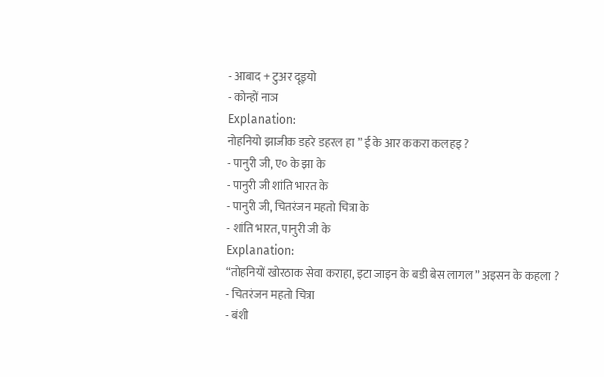- आबाद + टुअर दूइयो
- कोन्हों नाञ
Explanation:
नोहनियो झाजीक डहरे डहरल हा ” ई के आर ककरा कलहइ ?
- पानुरी जी, ए० के झा के
- पानुरी जी शांति भारत के
- पानुरी जी, चितरंजन महतो चित्रा के
- शांति भारत, पानुरी जी के
Explanation:
“तोहनियों खोरठाक सेवा कराहा, इटा जाइन के बडी बेस लागल” अइसन के कहला ?
- चितरंजन महतो चित्रा
- बंशी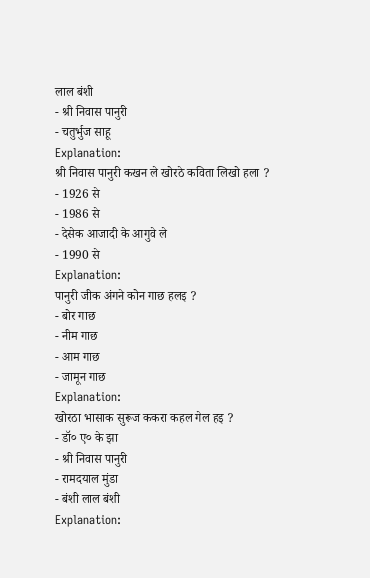लाल बंशी
- श्री निवास पानुरी
- चतुर्भुज साहू
Explanation:
श्री निवास पानुरी कखन ले खोरठे कविता लिखो हला ?
- 1926 से
- 1986 से
- देसेक आजादी के आगुवे ले
- 1990 से
Explanation:
पानुरी जीक अंगने कोन गाछ हलइ ?
- बोर गाछ
- नीम गाछ
- आम गाछ
- जामून गाछ
Explanation:
खोरठा भासाक सुरूज ककरा कहल गेल हइ ?
- डॉ० ए० के झा
- श्री निवास पानुरी
- रामदयाल मुंडा
- बंशी लाल बंशी
Explanation: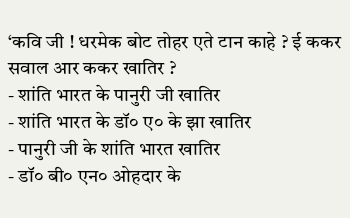‘कवि जी ! धरमेक बोट तोहर एते टान काहे ? ई ककर सवाल आर ककर खातिर ?
- शांति भारत के पानुरी जी खातिर
- शांति भारत के डॉ० ए० के झा खातिर
- पानुरी जी के शांति भारत खातिर
- डॉ० बी० एन० ओहदार के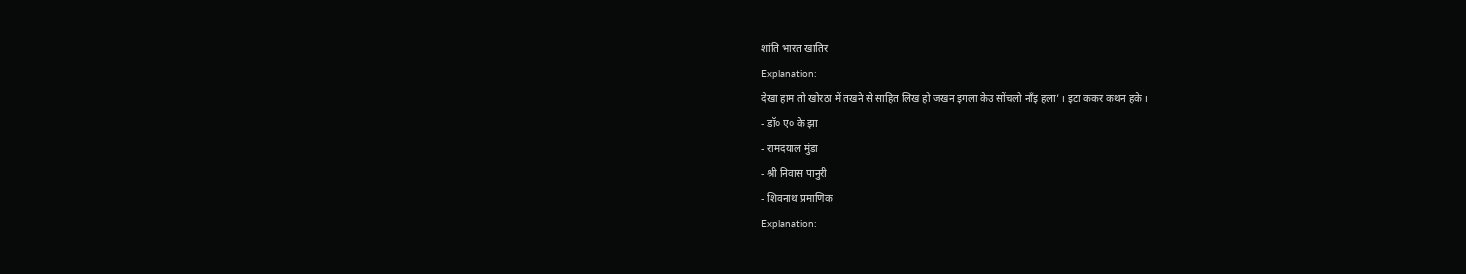शांति भारत खातिर
Explanation:
देखा हाम तो खोरठा में तखने से साहित लिख हो जखन इगला केउ सोंचलो नाँइ हला’ । इटा ककर कथन हके ।
- डॉ० ए० के झा
- रामदयाल मुंडा
- श्री निवास पानुरी
- शिवनाथ प्रमाणिक
Explanation: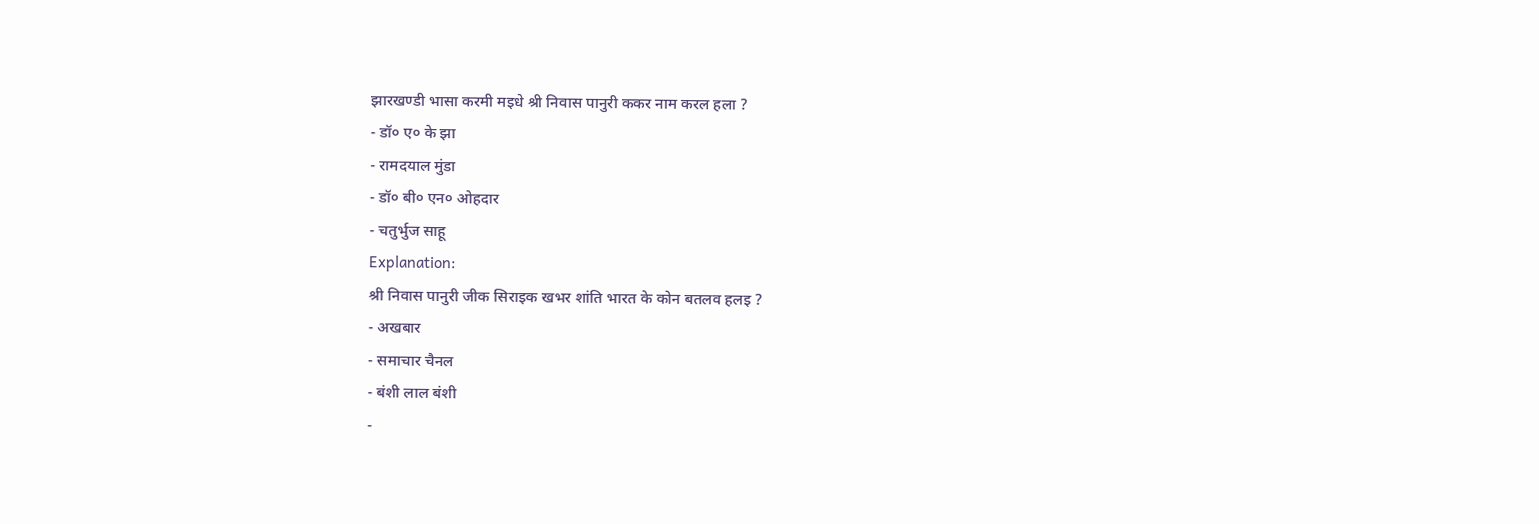झारखण्डी भासा करमी मइधे श्री निवास पानुरी ककर नाम करल हला ?
- डॉ० ए० के झा
- रामदयाल मुंडा
- डॉ० बी० एन० ओहदार
- चतुर्भुज साहू
Explanation:
श्री निवास पानुरी जीक सिराइक खभर शांति भारत के कोन बतलव हलइ ?
- अखबार
- समाचार चैनल
- बंशी लाल बंशी
-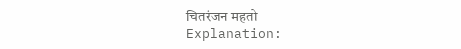चितरंजन महतो
Explanation: